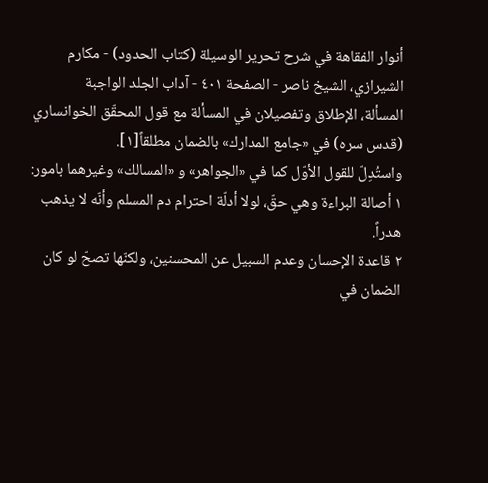أنوار الفقاهة في شرح تحرير الوسيلة (كتاب الحدود) - مكارم الشيرازي، الشيخ ناصر - الصفحة ٤٠١ - آداب الجلد الواجبة
المسألة، الإطلاق وتفصيلان في المسألة مع قول المحقّق الخوانساري (قدس سره) في «جامع المدارك» بالضمان مطلقاً[١].
واستُدِلّ للقول الأوّل كما في «الجواهر» و «المسالك» وغيرهما بامور:
١ أصالة البراءة وهي حقّ، لولا أدلّة احترام دم المسلم وأنّه لا يذهب هدراً.
٢ قاعدة الإحسان وعدم السبيل عن المحسنين، ولكنّها تصحّ لو كان الضمان في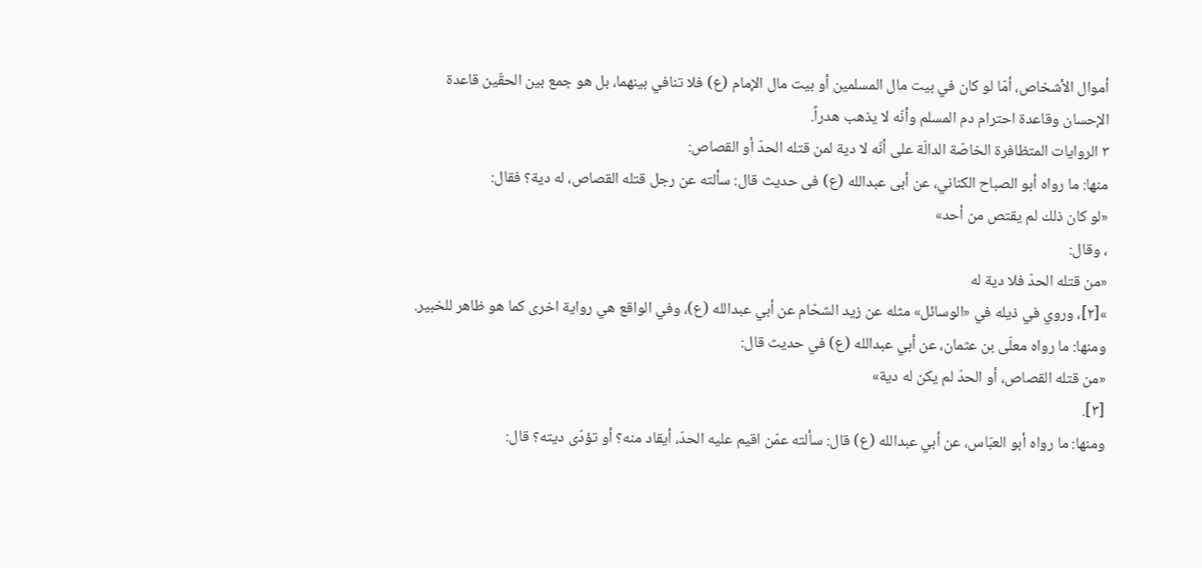أموال الأشخاص، أمّا لو كان في بيت مال المسلمين أو بيت مال الإمام (ع) فلا تنافي بينهما، بل هو جمع بين الحقّين قاعدة الإحسان وقاعدة احترام دم المسلم وأنّه لا يذهب هدراً.
٣ الروايات المتظافرة الخاصّة الدالّة على أنّه لا دية لمن قتله الحدّ أو القصاص:
منها: ما رواه أبو الصباح الكناني، عن أبى عبدالله (ع) فى حديث قال: سألته عن رجل قتله القصاص، له دية؟ فقال:
«لو كان ذلك لم يقتص من أحد»
، وقال:
«من قتله الحدّ فلا دية له
»[٢]، وروي في ذيله في «الوسائل» مثله عن زيد الشحّام عن أبي عبدالله (ع)، وفي الواقع هي رواية اخرى كما هو ظاهر للخبير.
ومنها: ما رواه معلّى بن عثمان، عن أبي عبدالله (ع) في حديث قال:
«من قتله القصاص، أو الحدّ لم يكن له دية»
[٣].
ومنها: ما رواه أبو العبّاس، عن أبي عبدالله (ع) قال: سألته عمّن اقيم عليه الحدّ، أيقاد منه؟ أو تؤدّى ديته؟ قال: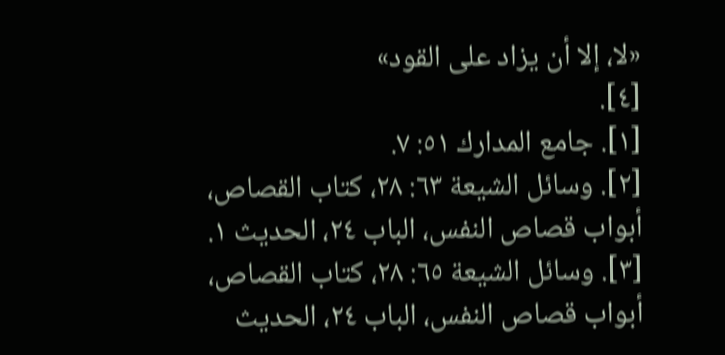«لا، إلا أن يزاد على القود»
[٤].
[١]. جامع المدارك ٥١: ٧.
[٢]. وسائل الشيعة ٦٣: ٢٨، كتاب القصاص، أبواب قصاص النفس، الباب ٢٤، الحديث ١.
[٣]. وسائل الشيعة ٦٥: ٢٨، كتاب القصاص، أبواب قصاص النفس، الباب ٢٤، الحديث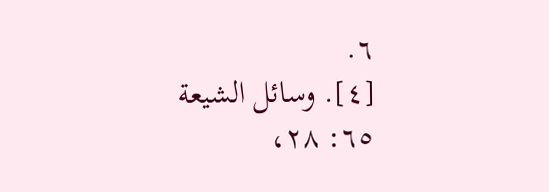٦.
[٤]. وسائل الشيعة ٦٥: ٢٨،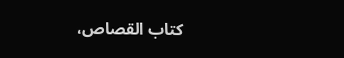كتاب القصاص،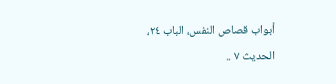أبواب قصاص النفس، الباب ٢٤، الحديث ٧ ..